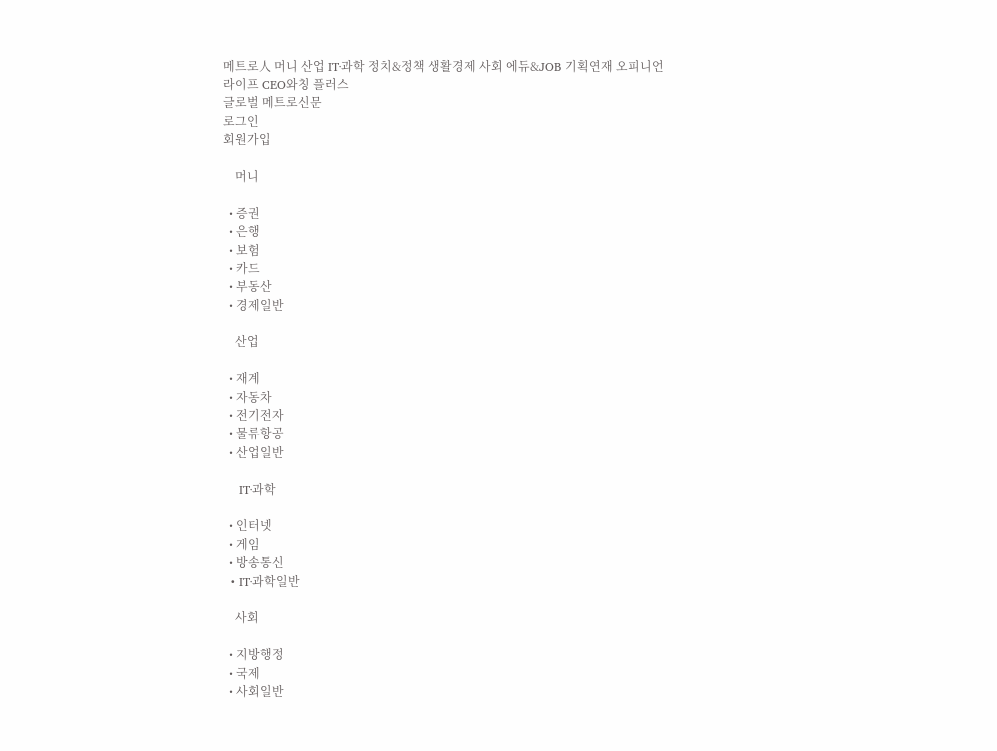메트로人 머니 산업 IT·과학 정치&정책 생활경제 사회 에듀&JOB 기획연재 오피니언 라이프 CEO와칭 플러스
글로벌 메트로신문
로그인
회원가입

    머니

  • 증권
  • 은행
  • 보험
  • 카드
  • 부동산
  • 경제일반

    산업

  • 재계
  • 자동차
  • 전기전자
  • 물류항공
  • 산업일반

    IT·과학

  • 인터넷
  • 게임
  • 방송통신
  • IT·과학일반

    사회

  • 지방행정
  • 국제
  • 사회일반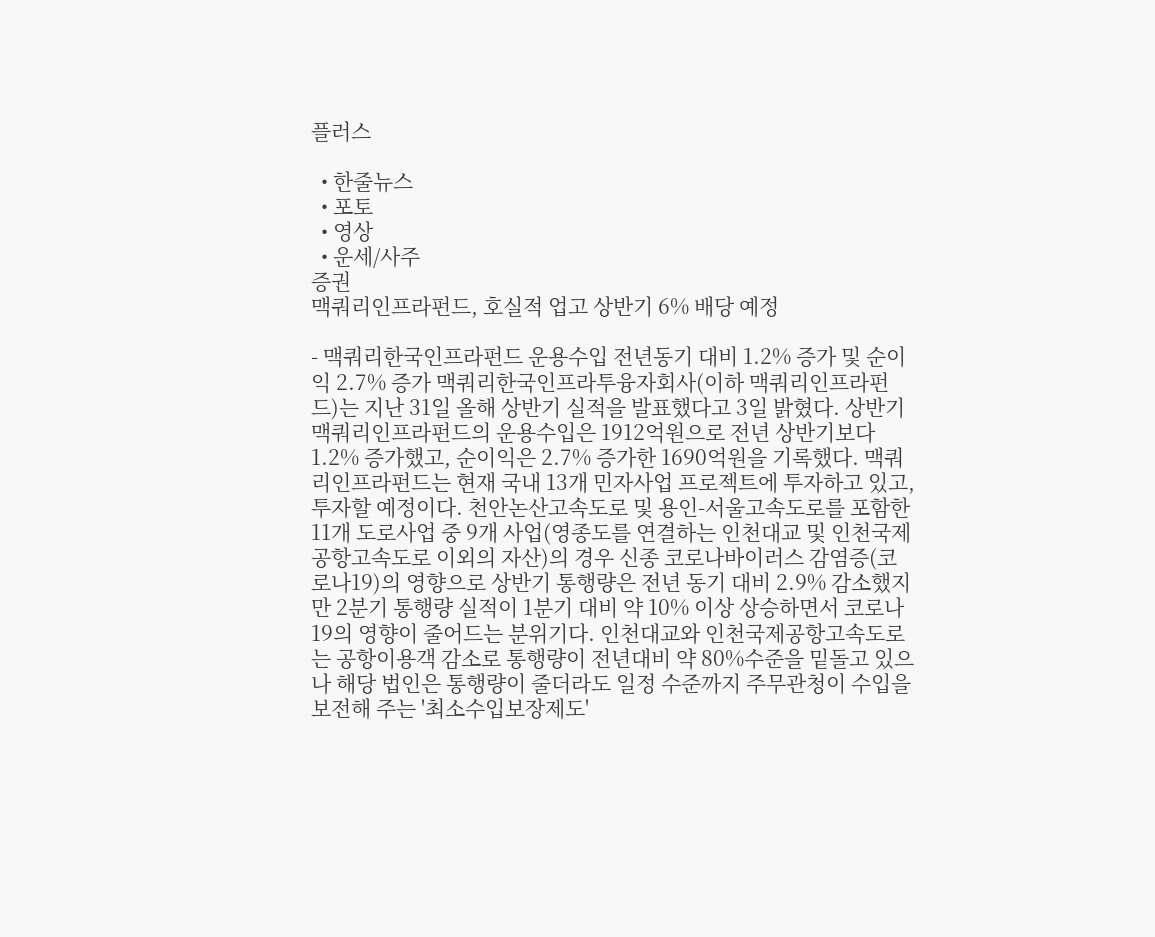플러스

  • 한줄뉴스
  • 포토
  • 영상
  • 운세/사주
증권
맥쿼리인프라펀드, 호실적 업고 상반기 6% 배당 예정

- 맥쿼리한국인프라펀드 운용수입 전년동기 대비 1.2% 증가 및 순이익 2.7% 증가 맥쿼리한국인프라투융자회사(이하 맥쿼리인프라펀드)는 지난 31일 올해 상반기 실적을 발표했다고 3일 밝혔다. 상반기 맥쿼리인프라펀드의 운용수입은 1912억원으로 전년 상반기보다 1.2% 증가했고, 순이익은 2.7% 증가한 1690억원을 기록했다. 맥쿼리인프라펀드는 현재 국내 13개 민자사업 프로젝트에 투자하고 있고, 투자할 예정이다. 천안논산고속도로 및 용인-서울고속도로를 포함한 11개 도로사업 중 9개 사업(영종도를 연결하는 인천대교 및 인천국제공항고속도로 이외의 자산)의 경우 신종 코로나바이러스 감염증(코로나19)의 영향으로 상반기 통행량은 전년 동기 대비 2.9% 감소했지만 2분기 통행량 실적이 1분기 대비 약 10% 이상 상승하면서 코로나19의 영향이 줄어드는 분위기다. 인천대교와 인천국제공항고속도로는 공항이용객 감소로 통행량이 전년대비 약 80%수준을 밑돌고 있으나 해당 법인은 통행량이 줄더라도 일정 수준까지 주무관청이 수입을 보전해 주는 '최소수입보장제도'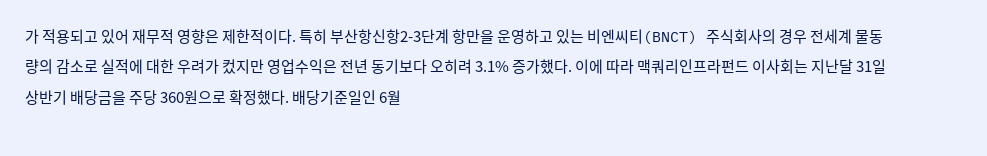가 적용되고 있어 재무적 영향은 제한적이다. 특히 부산항신항2-3단계 항만을 운영하고 있는 비엔씨티(BNCT) 주식회사의 경우 전세계 물동량의 감소로 실적에 대한 우려가 컸지만 영업수익은 전년 동기보다 오히려 3.1% 증가했다. 이에 따라 맥쿼리인프라펀드 이사회는 지난달 31일 상반기 배당금을 주당 360원으로 확정했다. 배당기준일인 6월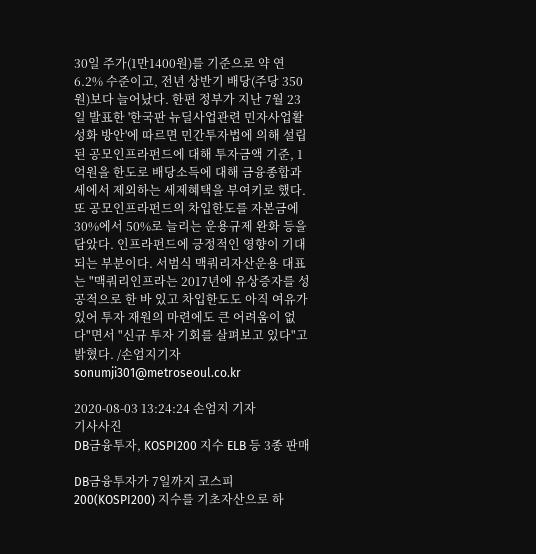30일 주가(1만1400원)를 기준으로 약 연 6.2% 수준이고, 전년 상반기 배당(주당 350원)보다 늘어났다. 한편 정부가 지난 7월 23일 발표한 '한국판 뉴딜사업관련 민자사업활성화 방안'에 따르면 민간투자법에 의해 설립된 공모인프라펀드에 대해 투자금액 기준, 1억원을 한도로 배당소득에 대해 금융종합과세에서 제외하는 세제혜택을 부여키로 했다. 또 공모인프라펀드의 차입한도를 자본금에 30%에서 50%로 늘리는 운용규제 완화 등을 담았다. 인프라펀드에 긍정적인 영향이 기대되는 부분이다. 서범식 맥쿼리자산운용 대표는 "맥쿼리인프라는 2017년에 유상증자를 성공적으로 한 바 있고 차입한도도 아직 여유가 있어 투자 재원의 마련에도 큰 어려움이 없다"면서 "신규 투자 기회를 살펴보고 있다"고 밝혔다. /손엄지기자 sonumji301@metroseoul.co.kr

2020-08-03 13:24:24 손엄지 기자
기사사진
DB금융투자, KOSPI200 지수 ELB 등 3종 판매

DB금융투자가 7일까지 코스피200(KOSPI200) 지수를 기초자산으로 하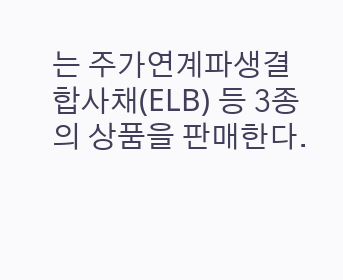는 주가연계파생결합사채(ELB) 등 3종의 상품을 판매한다.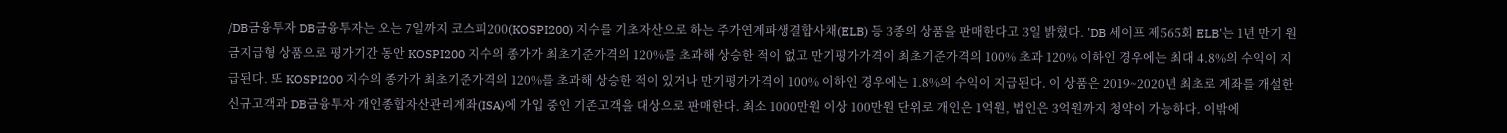/DB금융투자 DB금융투자는 오는 7일까지 코스피200(KOSPI200) 지수를 기초자산으로 하는 주가연계파생결합사채(ELB) 등 3종의 상품을 판매한다고 3일 밝혔다. 'DB 세이프 제565회 ELB'는 1년 만기 원금지급형 상품으로 평가기간 동안 KOSPI200 지수의 종가가 최초기준가격의 120%를 초과해 상승한 적이 없고 만기평가가격이 최초기준가격의 100% 초과 120% 이하인 경우에는 최대 4.8%의 수익이 지급된다. 또 KOSPI200 지수의 종가가 최초기준가격의 120%를 초과해 상승한 적이 있거나 만기평가가격이 100% 이하인 경우에는 1.8%의 수익이 지급된다. 이 상품은 2019~2020년 최초로 계좌를 개설한 신규고객과 DB금융투자 개인종합자산관리계좌(ISA)에 가입 중인 기존고객을 대상으로 판매한다. 최소 1000만원 이상 100만원 단위로 개인은 1억원, 법인은 3억원까지 청약이 가능하다. 이밖에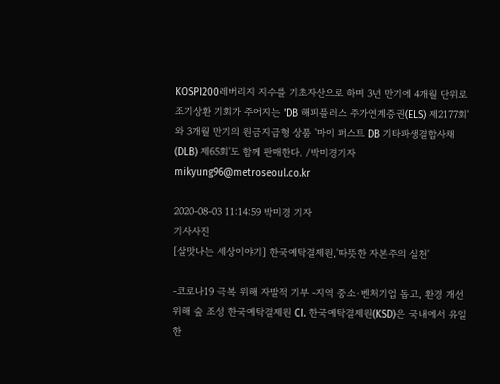KOSPI200레버리지 지수를 기초자산으로 하며 3년 만기에 4개월 단위로 조기상환 기회가 주어지는 'DB 해피플러스 주가연계증권(ELS) 제2177회'와 3개월 만기의 원금지급형 상품 '마이 퍼스트 DB 기타파생결합사채(DLB) 제65회'도 함께 판매한다. /박미경기자 mikyung96@metroseoul.co.kr

2020-08-03 11:14:59 박미경 기자
기사사진
[살맛나는 세상이야기] 한국예탁결제원,'따뜻한 자본주의 실천'

-코로나19 극복 위해 자발적 기부 -지역 중소·벤처기업 돕고, 환경 개선 위해 숲 조성 한국예탁결제원 CI. 한국예탁결제원(KSD)은 국내에서 유일한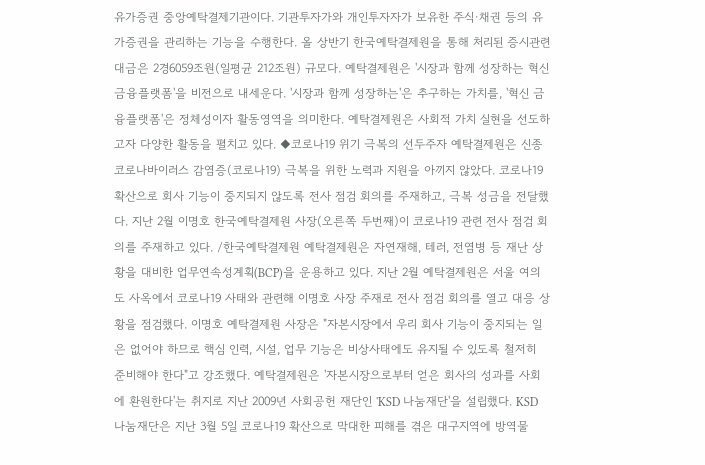유가증권 중앙예탁결제기관이다. 기관투자가와 개인투자자가 보유한 주식·채권 등의 유가증권을 관리하는 기능을 수행한다. 올 상반기 한국예탁결제원을 통해 처리된 증시관련 대금은 2경6059조원(일평균 212조원) 규모다. 예탁결제원은 '시장과 함께 성장하는 혁신 금융플랫폼'을 비전으로 내세운다. '시장과 함께 성장하는'은 추구하는 가치를, '혁신 금융플랫폼'은 정체성이자 활동영역을 의미한다. 예탁결제원은 사회적 가치 실현을 선도하고자 다양한 활동을 펼치고 있다. ◆코로나19 위기 극복의 선두주자 예탁결제원은 신종 코로나바이러스 감염증(코로나19) 극복을 위한 노력과 지원을 아끼지 않았다. 코로나19 확산으로 회사 기능이 중지되지 않도록 전사 점검 회의를 주재하고, 극복 성금을 전달했다. 지난 2월 이명호 한국예탁결제원 사장(오른쪽 두번째)이 코로나19 관련 전사 점검 회의를 주재하고 있다. /한국예탁결제원 예탁결제원은 자연재해, 테러, 전염병 등 재난 상황을 대비한 업무연속성계획(BCP)을 운용하고 있다. 지난 2월 예탁결제원은 서울 여의도 사옥에서 코로나19 사태와 관련해 이명호 사장 주재로 전사 점검 회의를 열고 대응 상황을 점검했다. 이명호 예탁결제원 사장은 "자본시장에서 우리 회사 기능이 중지되는 일은 없어야 하므로 핵심 인력, 시설, 업무 기능은 비상사태에도 유지될 수 있도록 철저히 준비해야 한다"고 강조했다. 예탁결제원은 '자본시장으로부터 얻은 회사의 성과를 사회에 환원한다'는 취지로 지난 2009년 사회공헌 재단인 'KSD 나눔재단'을 설립했다. KSD 나눔재단은 지난 3월 5일 코로나19 확산으로 막대한 피해를 겪은 대구지역에 방역물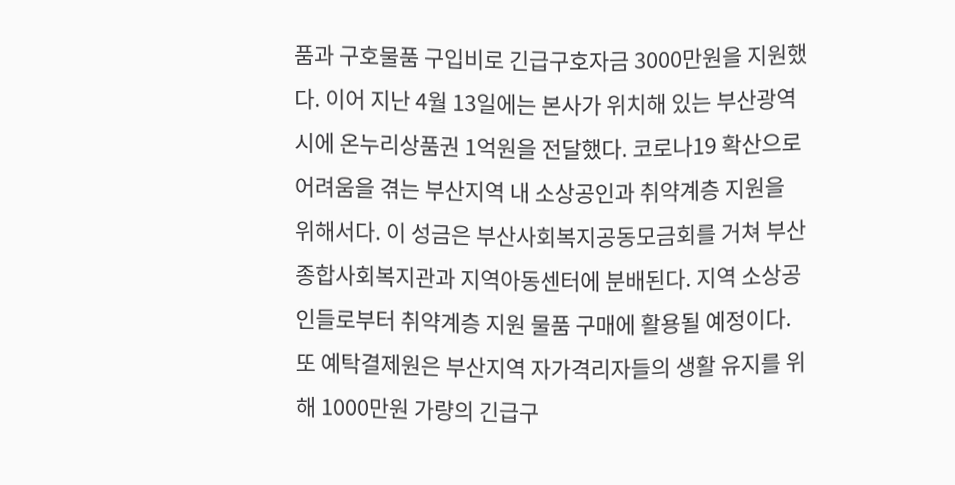품과 구호물품 구입비로 긴급구호자금 3000만원을 지원했다. 이어 지난 4월 13일에는 본사가 위치해 있는 부산광역시에 온누리상품권 1억원을 전달했다. 코로나19 확산으로 어려움을 겪는 부산지역 내 소상공인과 취약계층 지원을 위해서다. 이 성금은 부산사회복지공동모금회를 거쳐 부산종합사회복지관과 지역아동센터에 분배된다. 지역 소상공인들로부터 취약계층 지원 물품 구매에 활용될 예정이다. 또 예탁결제원은 부산지역 자가격리자들의 생활 유지를 위해 1000만원 가량의 긴급구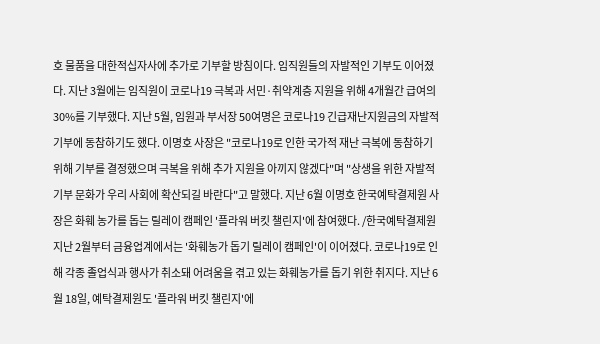호 물품을 대한적십자사에 추가로 기부할 방침이다. 임직원들의 자발적인 기부도 이어졌다. 지난 3월에는 임직원이 코로나19 극복과 서민·취약계층 지원을 위해 4개월간 급여의 30%를 기부했다. 지난 5월, 임원과 부서장 50여명은 코로나19 긴급재난지원금의 자발적 기부에 동참하기도 했다. 이명호 사장은 "코로나19로 인한 국가적 재난 극복에 동참하기 위해 기부를 결정했으며 극복을 위해 추가 지원을 아끼지 않겠다"며 "상생을 위한 자발적 기부 문화가 우리 사회에 확산되길 바란다"고 말했다. 지난 6월 이명호 한국예탁결제원 사장은 화훼 농가를 돕는 릴레이 캠페인 '플라워 버킷 챌린지'에 참여했다. /한국예탁결제원 지난 2월부터 금융업계에서는 '화훼농가 돕기 릴레이 캠페인'이 이어졌다. 코로나19로 인해 각종 졸업식과 행사가 취소돼 어려움을 겪고 있는 화훼농가를 돕기 위한 취지다. 지난 6월 18일, 예탁결제원도 '플라워 버킷 챌린지'에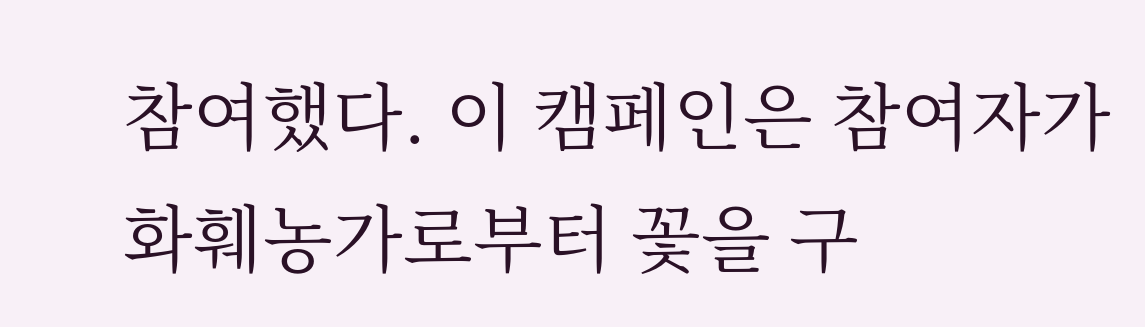참여했다. 이 캠페인은 참여자가 화훼농가로부터 꽃을 구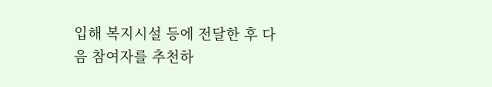입해 복지시설 등에 전달한 후 다음 참여자를 추천하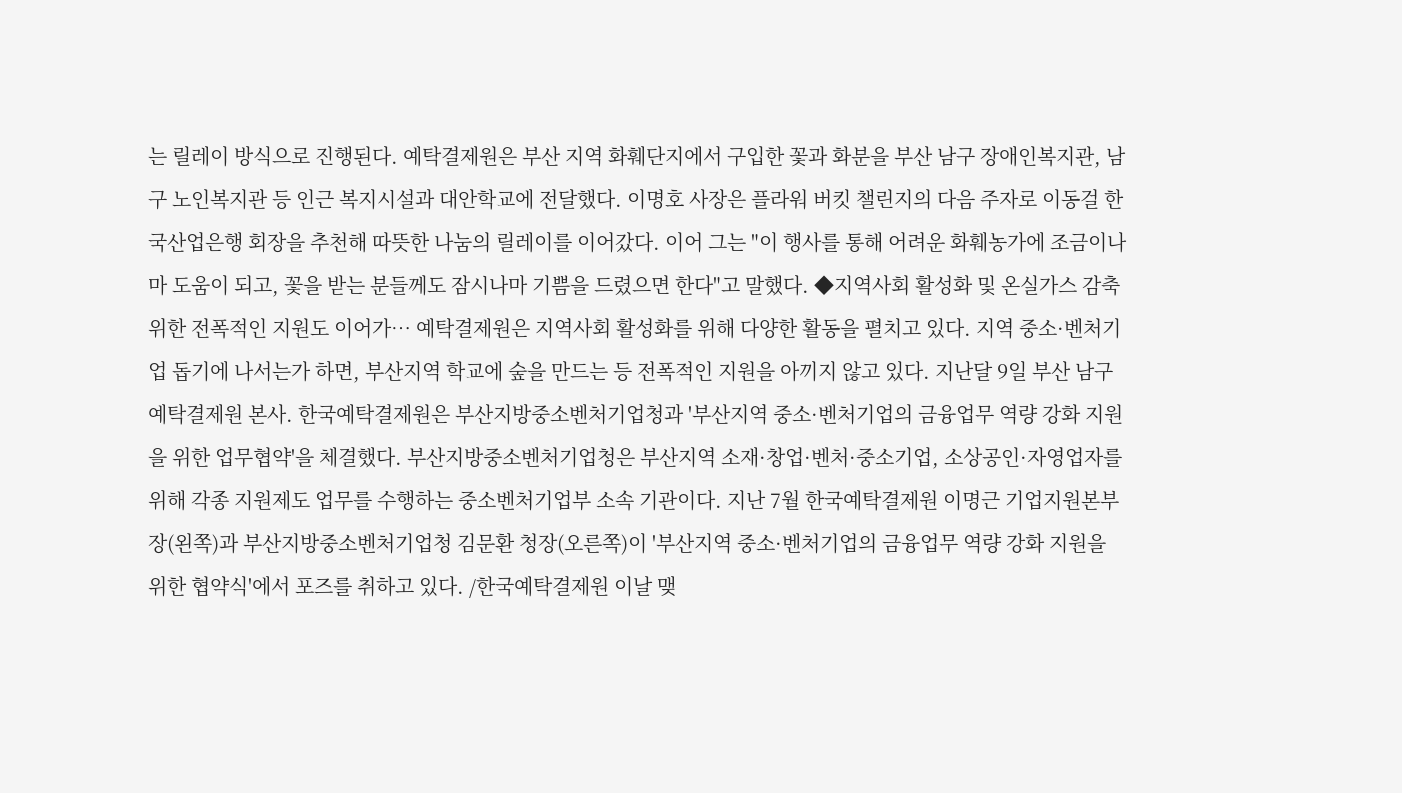는 릴레이 방식으로 진행된다. 예탁결제원은 부산 지역 화훼단지에서 구입한 꽃과 화분을 부산 남구 장애인복지관, 남구 노인복지관 등 인근 복지시설과 대안학교에 전달했다. 이명호 사장은 플라워 버킷 챌린지의 다음 주자로 이동걸 한국산업은행 회장을 추천해 따뜻한 나눔의 릴레이를 이어갔다. 이어 그는 "이 행사를 통해 어려운 화훼농가에 조금이나마 도움이 되고, 꽃을 받는 분들께도 잠시나마 기쁨을 드렸으면 한다"고 말했다. ◆지역사회 활성화 및 온실가스 감축 위한 전폭적인 지원도 이어가… 예탁결제원은 지역사회 활성화를 위해 다양한 활동을 펼치고 있다. 지역 중소·벤처기업 돕기에 나서는가 하면, 부산지역 학교에 숲을 만드는 등 전폭적인 지원을 아끼지 않고 있다. 지난달 9일 부산 남구 예탁결제원 본사. 한국예탁결제원은 부산지방중소벤처기업청과 '부산지역 중소·벤처기업의 금융업무 역량 강화 지원을 위한 업무협약'을 체결했다. 부산지방중소벤처기업청은 부산지역 소재·창업·벤처·중소기업, 소상공인·자영업자를 위해 각종 지원제도 업무를 수행하는 중소벤처기업부 소속 기관이다. 지난 7월 한국예탁결제원 이명근 기업지원본부장(왼쪽)과 부산지방중소벤처기업청 김문환 청장(오른쪽)이 '부산지역 중소·벤처기업의 금융업무 역량 강화 지원을 위한 협약식'에서 포즈를 취하고 있다. /한국예탁결제원 이날 맺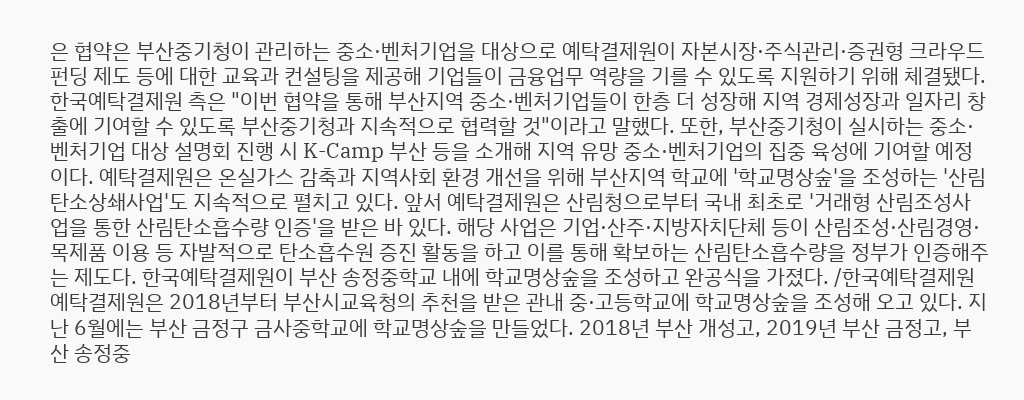은 협약은 부산중기청이 관리하는 중소·벤처기업을 대상으로 예탁결제원이 자본시장·주식관리·증권형 크라우드펀딩 제도 등에 대한 교육과 컨설팅을 제공해 기업들이 금융업무 역량을 기를 수 있도록 지원하기 위해 체결됐다. 한국예탁결제원 측은 "이번 협약을 통해 부산지역 중소·벤처기업들이 한층 더 성장해 지역 경제성장과 일자리 창출에 기여할 수 있도록 부산중기청과 지속적으로 협력할 것"이라고 말했다. 또한, 부산중기청이 실시하는 중소·벤처기업 대상 설명회 진행 시 K-Camp 부산 등을 소개해 지역 유망 중소·벤처기업의 집중 육성에 기여할 예정이다. 예탁결제원은 온실가스 감축과 지역사회 환경 개선을 위해 부산지역 학교에 '학교명상숲'을 조성하는 '산림탄소상쇄사업'도 지속적으로 펼치고 있다. 앞서 예탁결제원은 산림청으로부터 국내 최초로 '거래형 산림조성사업을 통한 산림탄소흡수량 인증'을 받은 바 있다. 해당 사업은 기업·산주·지방자치단체 등이 산림조성·산림경영·목제품 이용 등 자발적으로 탄소흡수원 증진 활동을 하고 이를 통해 확보하는 산림탄소흡수량을 정부가 인증해주는 제도다. 한국예탁결제원이 부산 송정중학교 내에 학교명상숲을 조성하고 완공식을 가졌다. /한국예탁결제원 예탁결제원은 2018년부터 부산시교육청의 추천을 받은 관내 중·고등학교에 학교명상숲을 조성해 오고 있다. 지난 6월에는 부산 금정구 금사중학교에 학교명상숲을 만들었다. 2018년 부산 개성고, 2019년 부산 금정고, 부산 송정중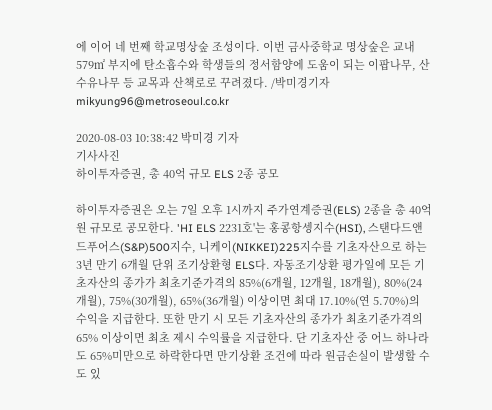에 이어 네 번째 학교명상숲 조성이다. 이번 금사중학교 명상숲은 교내 579㎡ 부지에 탄소흡수와 학생들의 정서함양에 도움이 되는 이팝나무, 산수유나무 등 교목과 산책로로 꾸려졌다. /박미경기자 mikyung96@metroseoul.co.kr

2020-08-03 10:38:42 박미경 기자
기사사진
하이투자증권, 총 40억 규모 ELS 2종 공모

하이투자증권은 오는 7일 오후 1시까지 주가연계증권(ELS) 2종을 총 40억원 규모로 공모한다. 'HI ELS 2231호'는 홍콩항셍지수(HSI), 스탠다드앤드푸어스(S&P)500지수, 니케이(NIKKEI)225지수를 기초자산으로 하는 3년 만기 6개월 단위 조기상환형 ELS다. 자동조기상환 평가일에 모든 기초자산의 종가가 최초기준가격의 85%(6개월, 12개월, 18개월), 80%(24개월), 75%(30개월), 65%(36개월) 이상이면 최대 17.10%(연 5.70%)의 수익을 지급한다. 또한 만기 시 모든 기초자산의 종가가 최초기준가격의 65% 이상이면 최초 제시 수익률을 지급한다. 단 기초자산 중 어느 하나라도 65%미만으로 하락한다면 만기상환 조건에 따라 원금손실이 발생할 수도 있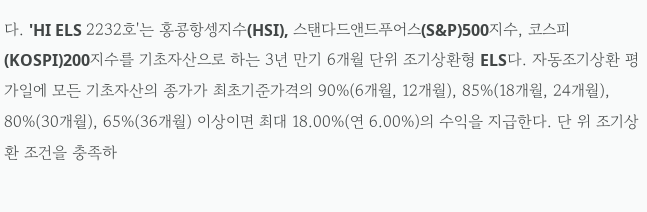다. 'HI ELS 2232호'는 홍콩항셍지수(HSI), 스탠다드앤드푸어스(S&P)500지수, 코스피(KOSPI)200지수를 기초자산으로 하는 3년 만기 6개월 단위 조기상환형 ELS다. 자동조기상환 평가일에 모든 기초자산의 종가가 최초기준가격의 90%(6개월, 12개월), 85%(18개월, 24개월), 80%(30개월), 65%(36개월) 이상이면 최대 18.00%(연 6.00%)의 수익을 지급한다. 단 위 조기상환 조건을 충족하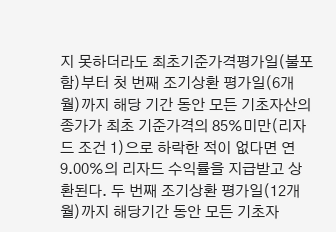지 못하더라도 최초기준가격평가일(불포함)부터 첫 번째 조기상환 평가일(6개월)까지 해당 기간 동안 모든 기초자산의 종가가 최초 기준가격의 85%미만(리자드 조건 1)으로 하락한 적이 없다면 연 9.00%의 리자드 수익률을 지급받고 상환된다. 두 번째 조기상환 평가일(12개월)까지 해당기간 동안 모든 기초자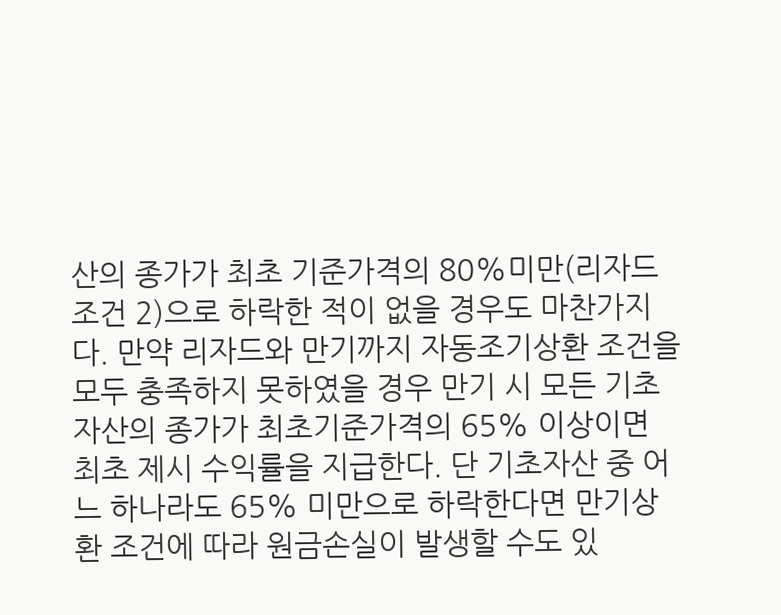산의 종가가 최초 기준가격의 80%미만(리자드 조건 2)으로 하락한 적이 없을 경우도 마찬가지다. 만약 리자드와 만기까지 자동조기상환 조건을 모두 충족하지 못하였을 경우 만기 시 모든 기초자산의 종가가 최초기준가격의 65% 이상이면 최초 제시 수익률을 지급한다. 단 기초자산 중 어느 하나라도 65% 미만으로 하락한다면 만기상환 조건에 따라 원금손실이 발생할 수도 있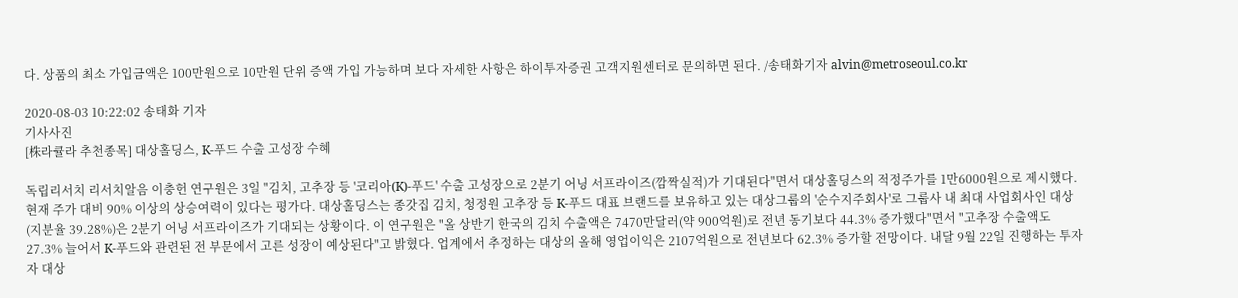다. 상품의 최소 가입금액은 100만원으로 10만원 단위 증액 가입 가능하며 보다 자세한 사항은 하이투자증권 고객지원센터로 문의하면 된다. /송태화기자 alvin@metroseoul.co.kr

2020-08-03 10:22:02 송태화 기자
기사사진
[株라큘라 추천종목] 대상홀딩스, K-푸드 수출 고성장 수혜

독립리서치 리서치알음 이충헌 연구원은 3일 "김치, 고추장 등 '코리아(K)-푸드' 수출 고성장으로 2분기 어닝 서프라이즈(깜짝실적)가 기대된다"면서 대상홀딩스의 적정주가를 1만6000원으로 제시했다. 현재 주가 대비 90% 이상의 상승여력이 있다는 평가다. 대상홀딩스는 종갓집 김치, 청정원 고추장 등 K-푸드 대표 브랜드를 보유하고 있는 대상그룹의 '순수지주회사'로 그룹사 내 최대 사업회사인 대상(지분율 39.28%)은 2분기 어닝 서프라이즈가 기대되는 상황이다. 이 연구원은 "올 상반기 한국의 김치 수출액은 7470만달러(약 900억원)로 전년 동기보다 44.3% 증가했다"면서 "고추장 수출액도 27.3% 늘어서 K-푸드와 관련된 전 부문에서 고른 성장이 예상된다"고 밝혔다. 업계에서 추정하는 대상의 올해 영업이익은 2107억원으로 전년보다 62.3% 증가할 전망이다. 내달 9월 22일 진행하는 투자자 대상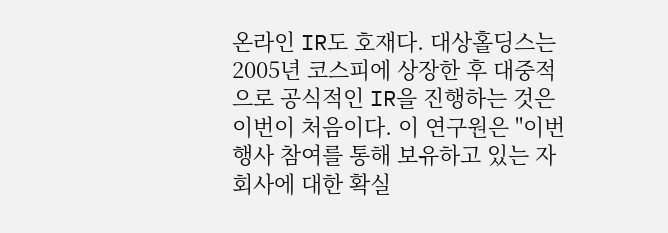온라인 IR도 호재다. 대상홀딩스는 2005년 코스피에 상장한 후 대중적으로 공식적인 IR을 진행하는 것은 이번이 처음이다. 이 연구원은 "이번 행사 참여를 통해 보유하고 있는 자회사에 대한 확실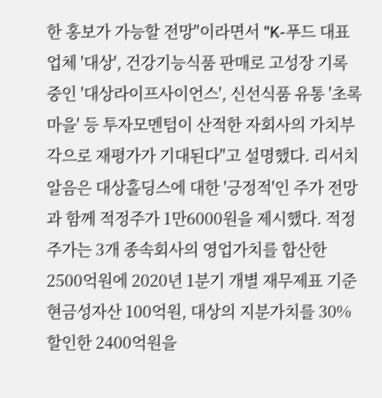한 홍보가 가능할 전망"이라면서 "K-푸드 대표 업체 '대상', 건강기능식품 판매로 고성장 기록 중인 '대상라이프사이언스', 신선식품 유통 '초록마을' 등 투자모멘텀이 산적한 자회사의 가치부각으로 재평가가 기대된다"고 설명했다. 리서치알음은 대상홀딩스에 대한 '긍정적'인 주가 전망과 함께 적정주가 1만6000원을 제시했다. 적정주가는 3개 종속회사의 영업가치를 합산한 2500억원에 2020년 1분기 개별 재무제표 기준 현금성자산 100억원, 대상의 지분가치를 30% 할인한 2400억원을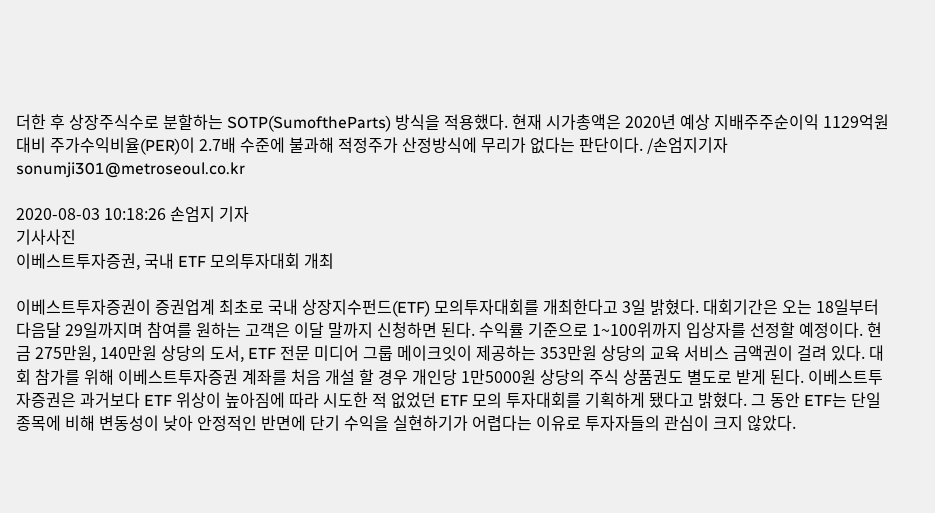더한 후 상장주식수로 분할하는 SOTP(SumoftheParts) 방식을 적용했다. 현재 시가총액은 2020년 예상 지배주주순이익 1129억원 대비 주가수익비율(PER)이 2.7배 수준에 불과해 적정주가 산정방식에 무리가 없다는 판단이다. /손엄지기자 sonumji301@metroseoul.co.kr

2020-08-03 10:18:26 손엄지 기자
기사사진
이베스트투자증권, 국내 ETF 모의투자대회 개최

이베스트투자증권이 증권업계 최초로 국내 상장지수펀드(ETF) 모의투자대회를 개최한다고 3일 밝혔다. 대회기간은 오는 18일부터 다음달 29일까지며 참여를 원하는 고객은 이달 말까지 신청하면 된다. 수익률 기준으로 1~100위까지 입상자를 선정할 예정이다. 현금 275만원, 140만원 상당의 도서, ETF 전문 미디어 그룹 메이크잇이 제공하는 353만원 상당의 교육 서비스 금액권이 걸려 있다. 대회 참가를 위해 이베스트투자증권 계좌를 처음 개설 할 경우 개인당 1만5000원 상당의 주식 상품권도 별도로 받게 된다. 이베스트투자증권은 과거보다 ETF 위상이 높아짐에 따라 시도한 적 없었던 ETF 모의 투자대회를 기획하게 됐다고 밝혔다. 그 동안 ETF는 단일종목에 비해 변동성이 낮아 안정적인 반면에 단기 수익을 실현하기가 어렵다는 이유로 투자자들의 관심이 크지 않았다.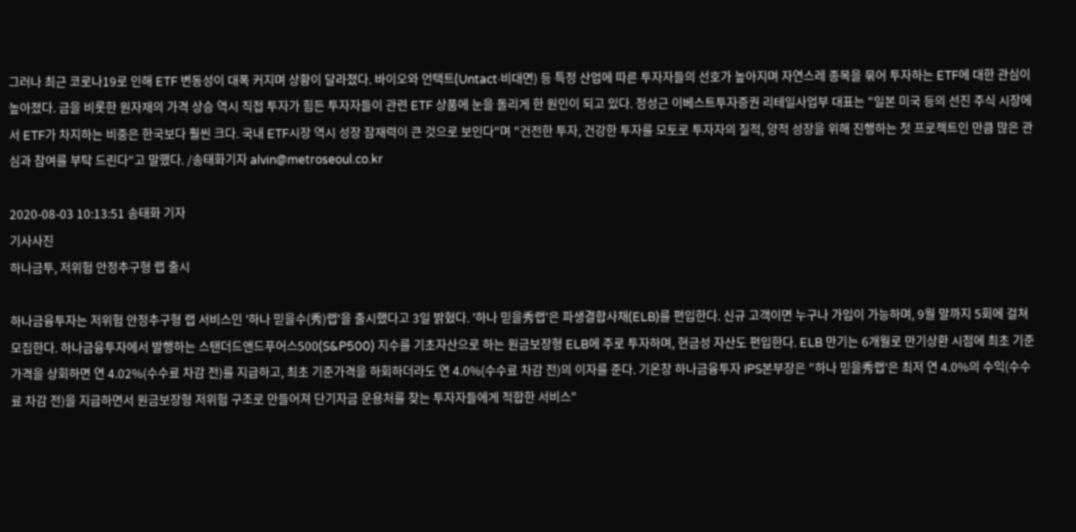그러나 최근 코로나19로 인해 ETF 변동성이 대폭 커지며 상황이 달라졌다. 바이오와 언택트(Untact·비대면) 등 특정 산업에 따른 투자자들의 선호가 높아지며 자연스레 종목을 묶어 투자하는 ETF에 대한 관심이 높아졌다. 금을 비롯한 원자재의 가격 상승 역시 직접 투자가 힘든 투자자들이 관련 ETF 상품에 눈을 돌리게 한 원인이 되고 있다. 정성근 이베스트투자증권 리테일사업부 대표는 "일본 미국 등의 선진 주식 시장에서 ETF가 차지하는 비중은 한국보다 훨씬 크다. 국내 ETF시장 역시 성장 잠재력이 큰 것으로 보인다"며 "건전한 투자, 건강한 투자를 모토로 투자자의 질적, 양적 성장을 위해 진행하는 첫 프로젝트인 만큼 많은 관심과 참여를 부탁 드린다"고 말했다. /송태화기자 alvin@metroseoul.co.kr

2020-08-03 10:13:51 송태화 기자
기사사진
하나금투, 저위험 안정추구형 랩 출시

하나금융투자는 저위험 안정추구형 랩 서비스인 '하나 믿을수(秀)랩'을 출시했다고 3일 밝혔다. '하나 믿을秀랩'은 파생결합사채(ELB)를 편입한다. 신규 고객이면 누구나 가입이 가능하며, 9월 말까지 5회에 걸쳐 모집한다. 하나금융투자에서 발행하는 스탠더드앤드푸어스500(S&P500) 지수를 기초자산으로 하는 원금보장형 ELB에 주로 투자하며, 현금성 자산도 편입한다. ELB 만기는 6개월로 만기상환 시점에 최초 기준가격을 상회하면 연 4.02%(수수료 차감 전)를 지급하고, 최초 기준가격을 하회하더라도 연 4.0%(수수료 차감 전)의 이자를 준다. 기온창 하나금융투자 IPS본부장은 "하나 믿을秀랩'은 최저 연 4.0%의 수익(수수료 차감 전)을 지급하면서 원금보장형 저위험 구조로 만들어져 단기자금 운용처를 찾는 투자자들에게 적합한 서비스"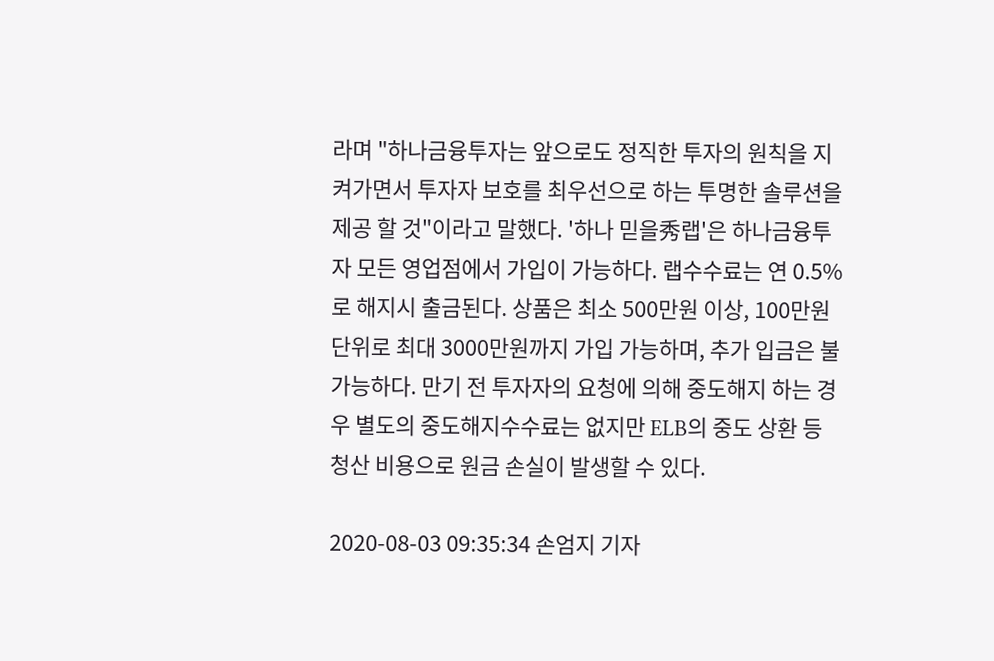라며 "하나금융투자는 앞으로도 정직한 투자의 원칙을 지켜가면서 투자자 보호를 최우선으로 하는 투명한 솔루션을 제공 할 것"이라고 말했다. '하나 믿을秀랩'은 하나금융투자 모든 영업점에서 가입이 가능하다. 랩수수료는 연 0.5%로 해지시 출금된다. 상품은 최소 500만원 이상, 100만원 단위로 최대 3000만원까지 가입 가능하며, 추가 입금은 불가능하다. 만기 전 투자자의 요청에 의해 중도해지 하는 경우 별도의 중도해지수수료는 없지만 ELB의 중도 상환 등 청산 비용으로 원금 손실이 발생할 수 있다.

2020-08-03 09:35:34 손엄지 기자